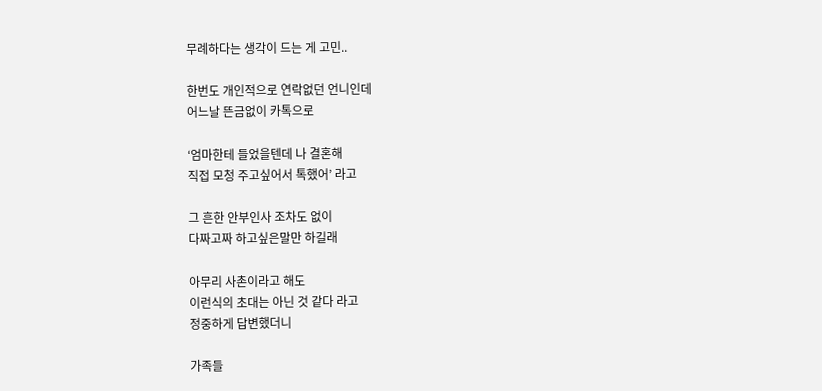무례하다는 생각이 드는 게 고민..

한번도 개인적으로 연락없던 언니인데
어느날 뜬금없이 카톡으로

‘엄마한테 들었을텐데 나 결혼해
직접 모청 주고싶어서 톡했어’ 라고

그 흔한 안부인사 조차도 없이
다짜고짜 하고싶은말만 하길래

아무리 사촌이라고 해도
이런식의 초대는 아닌 것 같다 라고
정중하게 답변했더니

가족들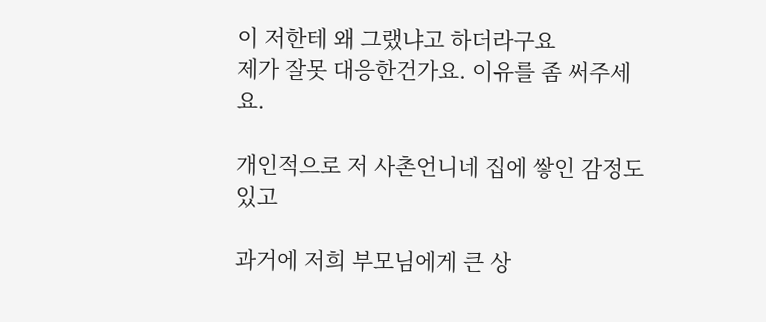이 저한테 왜 그랬냐고 하더라구요
제가 잘못 대응한건가요. 이유를 좀 써주세요.

개인적으로 저 사촌언니네 집에 쌓인 감정도
있고

과거에 저희 부모님에게 큰 상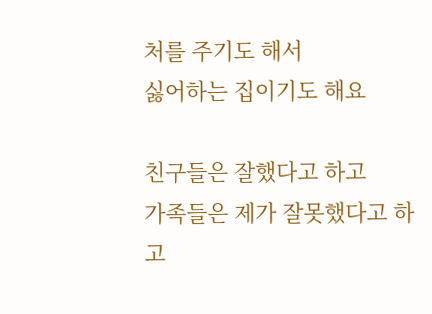처를 주기도 해서
싫어하는 집이기도 해요

친구들은 잘했다고 하고
가족들은 제가 잘못했다고 하고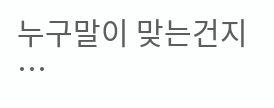누구말이 맞는건지 …